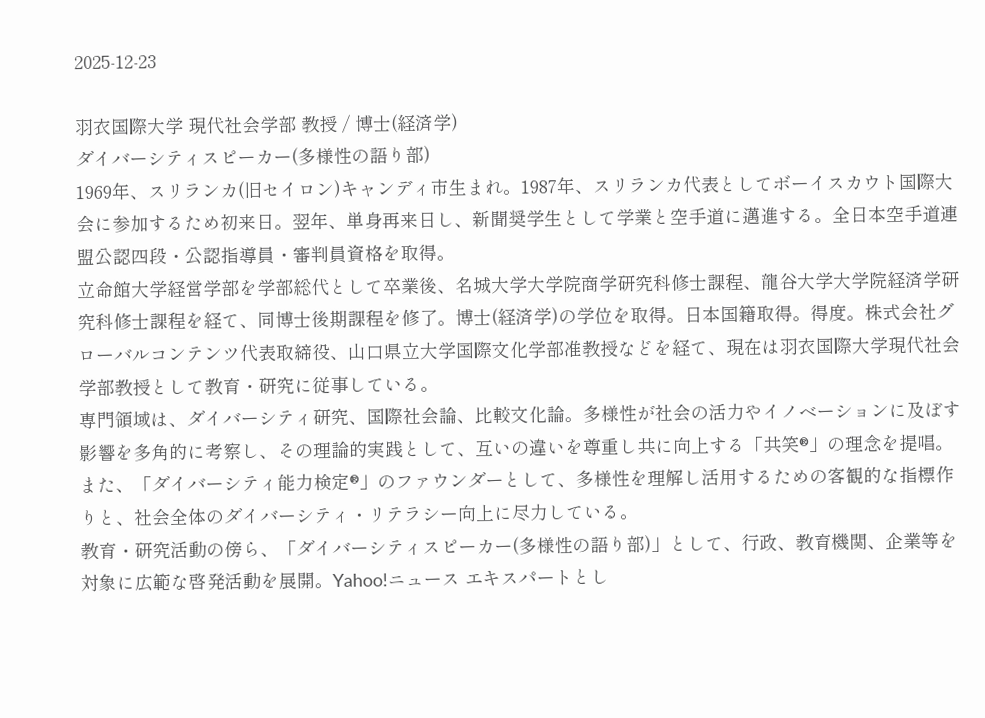2025-12-23

羽衣国際大学 現代社会学部 教授 / 博士(経済学)
ダイバーシティスピーカー(多様性の語り部)
1969年、スリランカ(旧セイロン)キャンディ市生まれ。1987年、スリランカ代表としてボーイスカウト国際大会に参加するため初来日。翌年、単身再来日し、新聞奨学生として学業と空手道に邁進する。全日本空手道連盟公認四段・公認指導員・審判員資格を取得。
立命館大学経営学部を学部総代として卒業後、名城大学大学院商学研究科修士課程、龍谷大学大学院経済学研究科修士課程を経て、同博士後期課程を修了。博士(経済学)の学位を取得。日本国籍取得。得度。株式会社グローバルコンテンツ代表取締役、山口県立大学国際文化学部准教授などを経て、現在は羽衣国際大学現代社会学部教授として教育・研究に従事している。
専門領域は、ダイバーシティ研究、国際社会論、比較文化論。多様性が社会の活力やイノベーションに及ぼす影響を多角的に考察し、その理論的実践として、互いの違いを尊重し共に向上する「共笑®」の理念を提唱。また、「ダイバーシティ能力検定®」のファウンダーとして、多様性を理解し活用するための客観的な指標作りと、社会全体のダイバーシティ・リテラシー向上に尽力している。
教育・研究活動の傍ら、「ダイバーシティスピーカー(多様性の語り部)」として、行政、教育機関、企業等を対象に広範な啓発活動を展開。Yahoo!ニュース エキスパートとし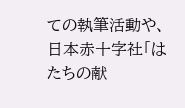ての執筆活動や、日本赤十字社「はたちの献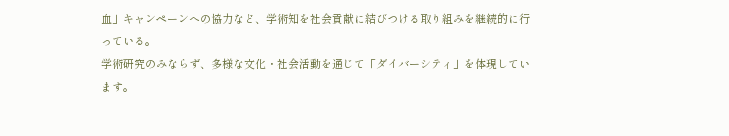血」キャンペーンへの協力など、学術知を社会貢献に結びつける取り組みを継続的に行っている。
学術研究のみならず、多様な文化・社会活動を通じて「ダイバーシティ」を体現しています。